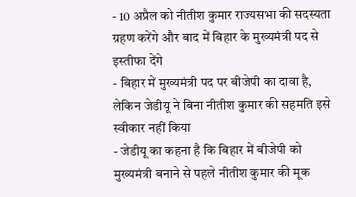- 10 अप्रैल को नीतीश कुमार राज्यसभा की सदस्यता ग्रहण करेंगे और बाद में बिहार के मुख्यमंत्री पद से इस्तीफा देंगे
- बिहार में मुख्यमंत्री पद पर बीजेपी का दावा है, लेकिन जेडीयू ने बिना नीतीश कुमार की सहमति इसे स्वीकार नहीं किया
- जेडीयू का कहना है कि बिहार में बीजेपी को मुख्यमंत्री बनाने से पहले नीतीश कुमार की मूक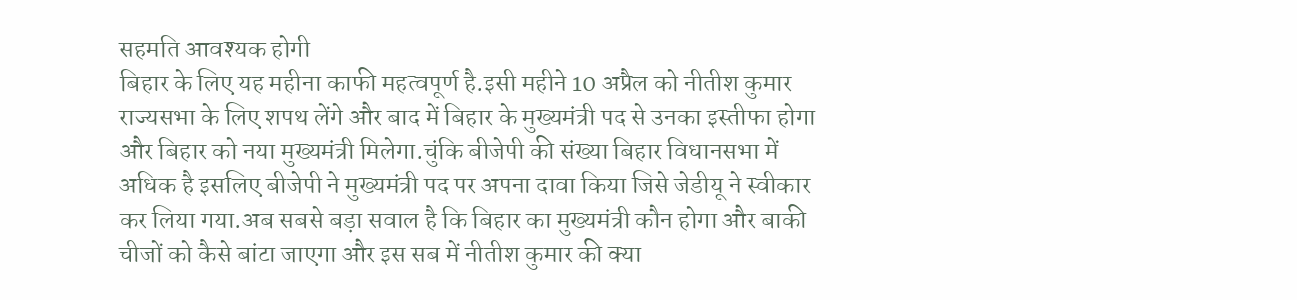सहमति आवश्यक होगी
बिहार के लिए यह महीना काफी महत्वपूर्ण है.इसी महीने 10 अप्रैल को नीतीश कुमार राज्यसभा के लिए शपथ लेंगे और बाद में बिहार के मुख्यमंत्री पद से उनका इस्तीफा होगा और बिहार को नया मुख्यमंत्री मिलेगा.चुंकि बीजेपी की संख्या बिहार विधानसभा में अधिक है इसलिए बीजेपी ने मुख्यमंत्री पद पर अपना दावा किया जिसे जेडीयू ने स्वीकार कर लिया गया.अब सबसे बड़ा सवाल है कि बिहार का मुख्यमंत्री कौन होगा और बाकी चीजों को कैसे बांटा जाएगा और इस सब में नीतीश कुमार की क्या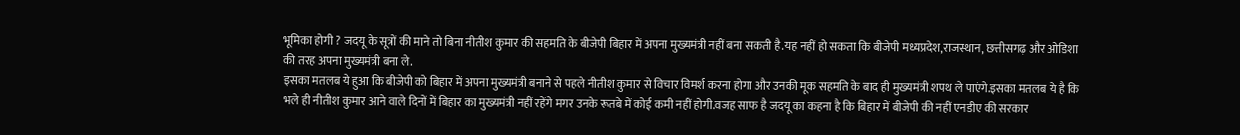भूमिका होगी ? जदयू के सूत्रों की माने तो बिना नीतीश कुमार की सहमति के बीजेपी बिहार में अपना मुख्यमंत्री नहीं बना सकती है.यह नहीं हो सकता कि बीजेपी मध्यप्रदेश,राजस्थान, छत्तीसगढ़ और ओडिशा की तरह अपना मुख्यमंत्री बना ले.
इसका मतलब ये हुआ कि बीजेपी को बिहार में अपना मुख्यमंत्री बनाने से पहले नीतीश कुमार से विचार विमर्श करना होगा और उनकी मूक सहमति के बाद ही मुख्यमंत्री शपथ ले पाएंगे.इसका मतलब ये है कि भले ही नीतीश कुमार आने वाले दिनों में बिहार का मुख्यमंत्री नहीं रहेंगे मगर उनके रूतबे में कोई कमी नहीं होगी.वजह साफ है जदयू का कहना है कि बिहार में बीजेपी की नहीं एनडीए की सरकार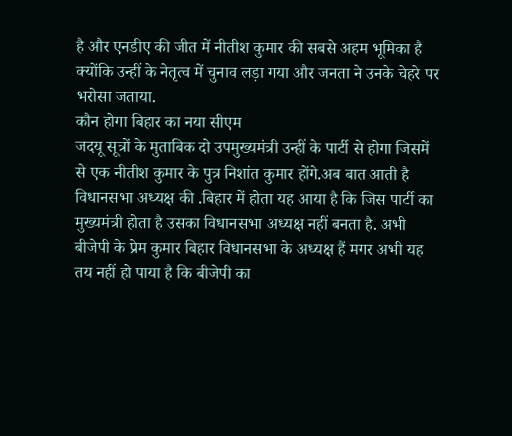है और एनडीए की जीत में नीतीश कुमार की सबसे अहम भूमिका है क्योंकि उन्हीं के नेतृत्व में चुनाव लड़ा गया और जनता ने उनके चेहरे पर भरोसा जताया.
कौन होगा बिहार का नया सीएम
जदयू सूत्रों के मुताबिक दो उपमुख्यमंत्री उन्हीं के पार्टी से होगा जिसमें से एक नीतीश कुमार के पुत्र निशांत कुमार होंगे.अब बात आती है विधानसभा अध्यक्ष की .बिहार में होता यह आया है कि जिस पार्टी का मुख्यमंत्री होता है उसका विधानसभा अध्यक्ष नहीं बनता है. अभी बीजेपी के प्रेम कुमार बिहार विधानसभा के अध्यक्ष हैं मगर अभी यह तय नहीं हो पाया है कि बीजेपी का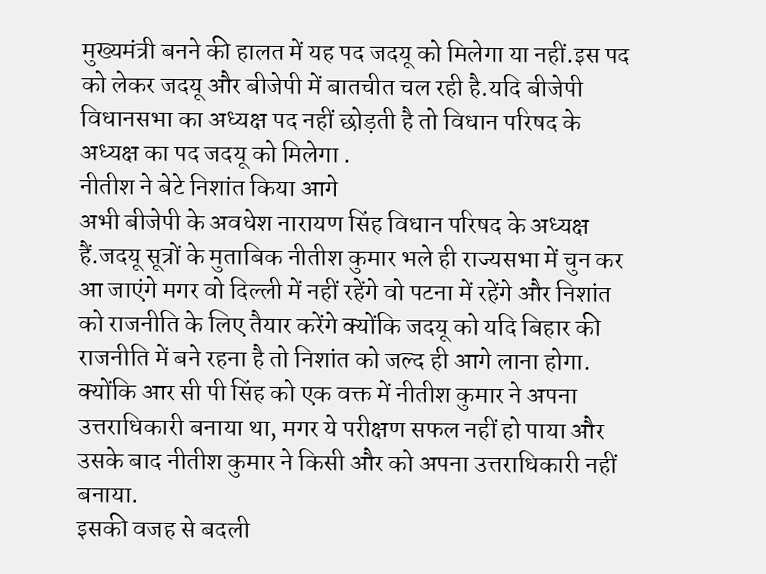मुख्यमंत्री बनने की हालत में यह पद जदयू को मिलेगा या नहीं.इस पद को लेकर जदयू और बीजेपी में बातचीत चल रही है.यदि बीजेपी विधानसभा का अध्यक्ष पद नहीं छोड़ती है तो विधान परिषद के अध्यक्ष का पद जदयू को मिलेगा .
नीतीश ने बेटे निशांत किया आगे
अभी बीजेपी के अवधेश नारायण सिंह विधान परिषद के अध्यक्ष हैं.जदयू सूत्रों के मुताबिक नीतीश कुमार भले ही राज्यसभा में चुन कर आ जाएंगे मगर वो दिल्ली में नहीं रहेंगे वो पटना में रहेंगे और निशांत को राजनीति के लिए तैयार करेंगे क्योंकि जदयू को यदि बिहार की राजनीति में बने रहना है तो निशांत को जल्द ही आगे लाना होगा. क्योंकि आर सी पी सिंह को एक वक्त में नीतीश कुमार ने अपना उत्तराधिकारी बनाया था, मगर ये परीक्षण सफल नहीं हो पाया और उसके बाद नीतीश कुमार ने किसी और को अपना उत्तराधिकारी नहीं बनाया.
इसकी वजह से बदली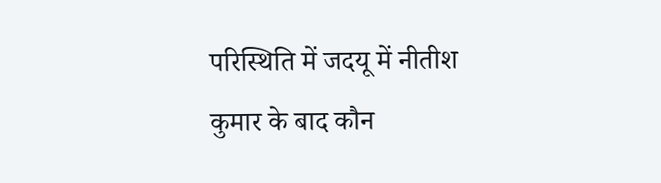परिस्थिति में जदयू में नीतीश कुमार के बाद कौन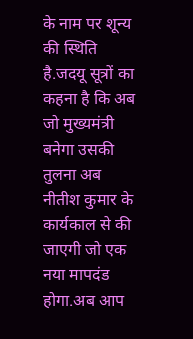के नाम पर शून्य की स्थिति है.जदयू सूत्रों का कहना है कि अब जो मुख्यमंत्री बनेगा उसकी तुलना अब नीतीश कुमार के कार्यकाल से की जाएगी जो एक नया मापदंड होगा.अब आप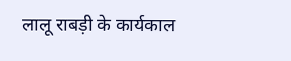लालू राबड़ी के कार्यकाल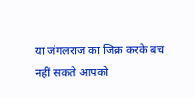या जंगलराज का जिक्र करके बच नहीं सकते आपको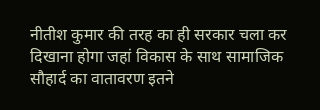नीतीश कुमार की तरह का ही सरकार चला कर दिखाना होगा जहां विकास के साथ सामाजिक सौहार्द का वातावरण इतने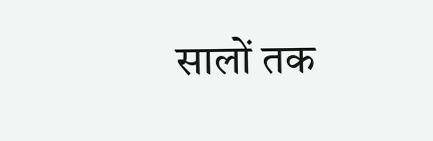सालों तक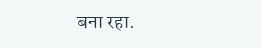बना रहा.